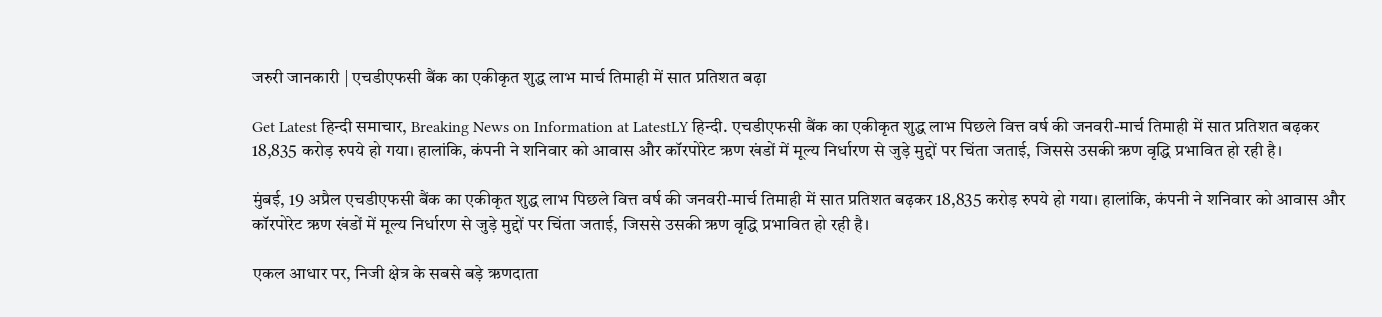जरुरी जानकारी | एचडीएफसी बैंक का एकीकृत शुद्ध लाभ मार्च तिमाही में सात प्रतिशत बढ़ा

Get Latest हिन्दी समाचार, Breaking News on Information at LatestLY हिन्दी. एचडीएफसी बैंक का एकीकृत शुद्ध लाभ पिछले वित्त वर्ष की जनवरी-मार्च तिमाही में सात प्रतिशत बढ़कर 18,835 करोड़ रुपये हो गया। हालांकि, कंपनी ने शनिवार को आवास और कॉरपोरेट ऋण खंडों में मूल्य निर्धारण से जुड़े मुद्दों पर चिंता जताई, जिससे उसकी ऋण वृद्धि प्रभावित हो रही है।

मुंबई, 19 अप्रैल एचडीएफसी बैंक का एकीकृत शुद्ध लाभ पिछले वित्त वर्ष की जनवरी-मार्च तिमाही में सात प्रतिशत बढ़कर 18,835 करोड़ रुपये हो गया। हालांकि, कंपनी ने शनिवार को आवास और कॉरपोरेट ऋण खंडों में मूल्य निर्धारण से जुड़े मुद्दों पर चिंता जताई, जिससे उसकी ऋण वृद्धि प्रभावित हो रही है।

एकल आधार पर, निजी क्षेत्र के सबसे बड़े ऋणदाता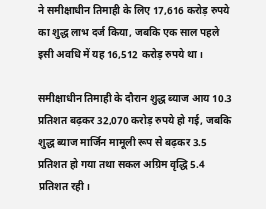ने समीक्षाधीन तिमाही के लिए 17,616 करोड़ रुपये का शुद्ध लाभ दर्ज किया, जबकि एक साल पहले इसी अवधि में यह 16,512 करोड़ रुपये था।

समीक्षाधीन तिमाही के दौरान शुद्ध ब्याज आय 10.3 प्रतिशत बढ़कर 32,070 करोड़ रुपये हो गई, जबकि शुद्ध ब्याज मार्जिन मामूली रूप से बढ़कर 3.5 प्रतिशत हो गया तथा सकल अग्रिम वृद्धि 5.4 प्रतिशत रही।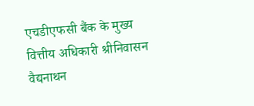एचडीएफसी बैंक के मुख्य वित्तीय अधिकारी श्रीनिवासन वैद्यनाथन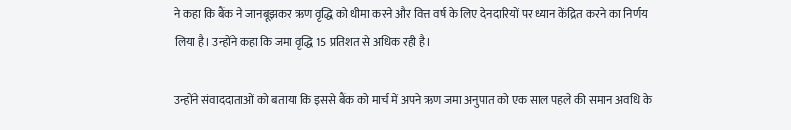ने कहा कि बैंक ने जानबूझकर ऋण वृद्धि को धीमा करने और वित्त वर्ष के लिए देनदारियों पर ध्यान केंद्रित करने का निर्णय लिया है। उन्होंने कहा कि जमा वृद्धि 15 प्रतिशत से अधिक रही है।

उन्होंने संवाददाताओं को बताया कि इससे बैंक को मार्च में अपने ऋण जमा अनुपात को एक साल पहले की समान अवधि के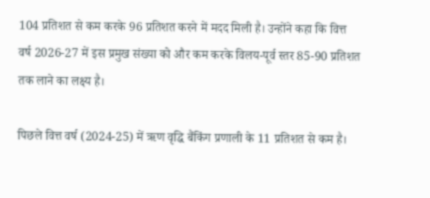104 प्रतिशत से कम करके 96 प्रतिशत करने में मदद मिली है। उन्होंने कहा कि वित्त वर्ष 2026-27 में इस प्रमुख संख्या को और कम करके विलय-पूर्व स्तर 85-90 प्रतिशत तक लाने का लक्ष्य है।

पिछले वित्त वर्ष (2024-25) में ऋण वृद्धि बैंकिंग प्रणाली के 11 प्रतिशत से कम है।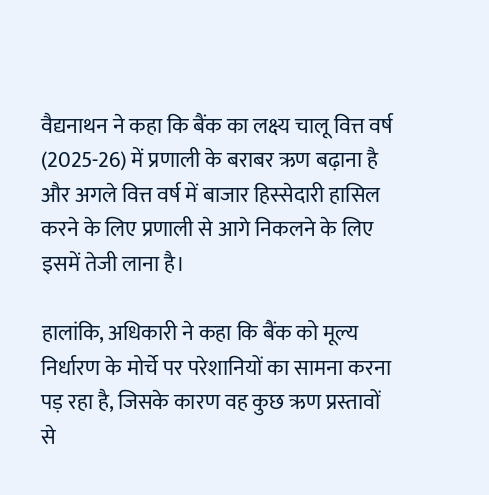वैद्यनाथन ने कहा कि बैंक का लक्ष्य चालू वित्त वर्ष (2025-26) में प्रणाली के बराबर ऋण बढ़ाना है और अगले वित्त वर्ष में बाजार हिस्सेदारी हासिल करने के लिए प्रणाली से आगे निकलने के लिए इसमें तेजी लाना है।

हालांकि, अधिकारी ने कहा कि बैंक को मूल्य निर्धारण के मोर्चे पर परेशानियों का सामना करना पड़ रहा है, जिसके कारण वह कुछ ऋण प्रस्तावों से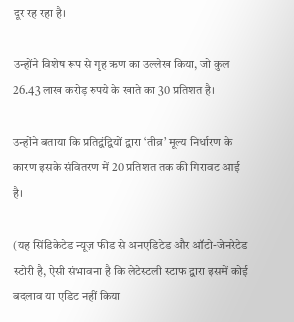दूर रह रहा है।

उन्होंने विशेष रूप से गृह ऋण का उल्लेख किया, जो कुल 26.43 लाख करोड़ रुपये के खाते का 30 प्रतिशत है।

उन्होंने बताया कि प्रतिद्वंद्वियों द्वारा ‘तीव्र’ मूल्य निर्धारण के कारण इसके संवितरण में 20 प्रतिशत तक की गिरावट आई है।

(यह सिंडिकेटेड न्यूज़ फीड से अनएडिटेड और ऑटो-जेनरेटेड स्टोरी है, ऐसी संभावना है कि लेटेस्टली स्टाफ द्वारा इसमें कोई बदलाव या एडिट नहीं किया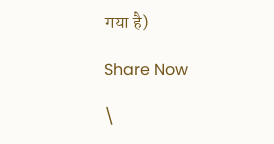गया है)

Share Now

\